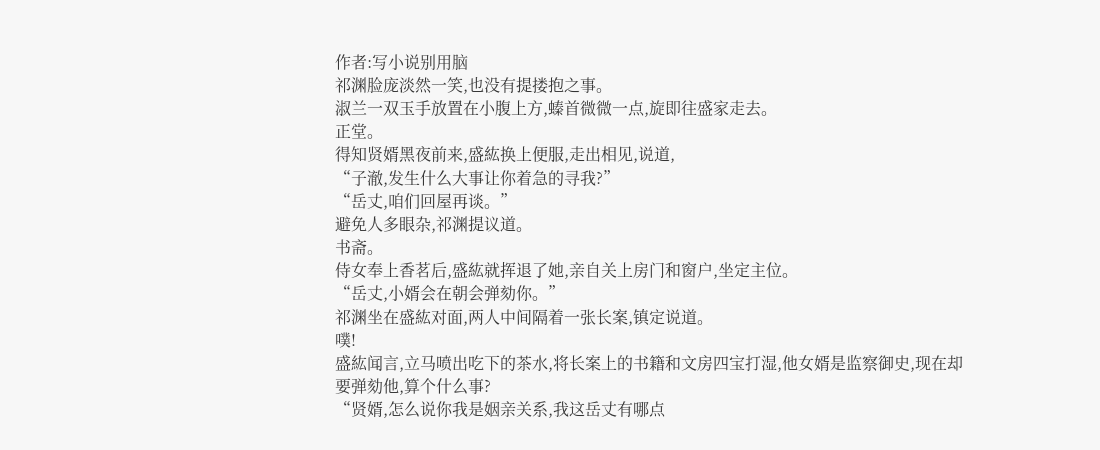作者:写小说别用脑
祁渊脸庞淡然一笑,也没有提搂抱之事。
淑兰一双玉手放置在小腹上方,螓首微微一点,旋即往盛家走去。
正堂。
得知贤婿黑夜前来,盛紘换上便服,走出相见,说道,
“子澈,发生什么大事让你着急的寻我?”
“岳丈,咱们回屋再谈。”
避免人多眼杂,祁渊提议道。
书斋。
侍女奉上香茗后,盛紘就挥退了她,亲自关上房门和窗户,坐定主位。
“岳丈,小婿会在朝会弹劾你。”
祁渊坐在盛紘对面,两人中间隔着一张长案,镇定说道。
噗!
盛紘闻言,立马喷出吃下的茶水,将长案上的书籍和文房四宝打湿,他女婿是监察御史,现在却要弹劾他,算个什么事?
“贤婿,怎么说你我是姻亲关系,我这岳丈有哪点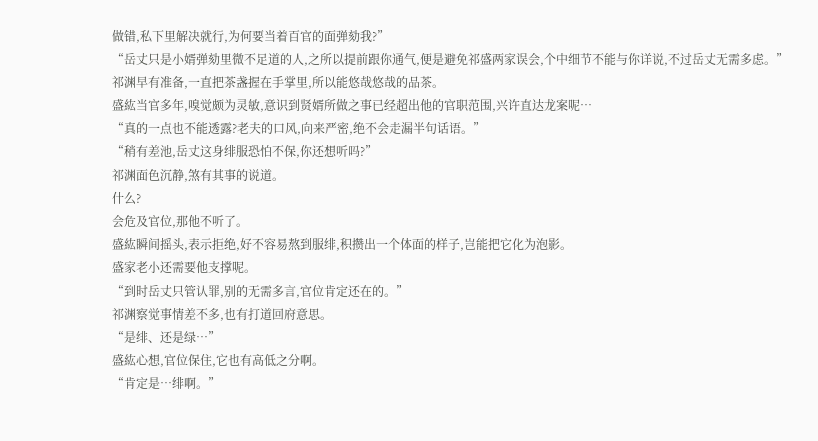做错,私下里解决就行,为何要当着百官的面弹劾我?”
“岳丈只是小婿弹劾里微不足道的人,之所以提前跟你通气,便是避免祁盛两家误会,个中细节不能与你详说,不过岳丈无需多虑。”
祁渊早有准备,一直把茶盏握在手掌里,所以能悠哉悠哉的品茶。
盛紘当官多年,嗅觉颇为灵敏,意识到贤婿所做之事已经超出他的官职范围,兴许直达龙案呢…
“真的一点也不能透露?老夫的口风,向来严密,绝不会走漏半句话语。”
“稍有差池,岳丈这身绯服恐怕不保,你还想听吗?”
祁渊面色沉静,煞有其事的说道。
什么?
会危及官位,那他不听了。
盛紘瞬间摇头,表示拒绝,好不容易熬到服绯,积攒出一个体面的样子,岂能把它化为泡影。
盛家老小还需要他支撑呢。
“到时岳丈只管认罪,别的无需多言,官位肯定还在的。”
祁渊察觉事情差不多,也有打道回府意思。
“是绯、还是绿…”
盛紘心想,官位保住,它也有高低之分啊。
“肯定是…绯啊。”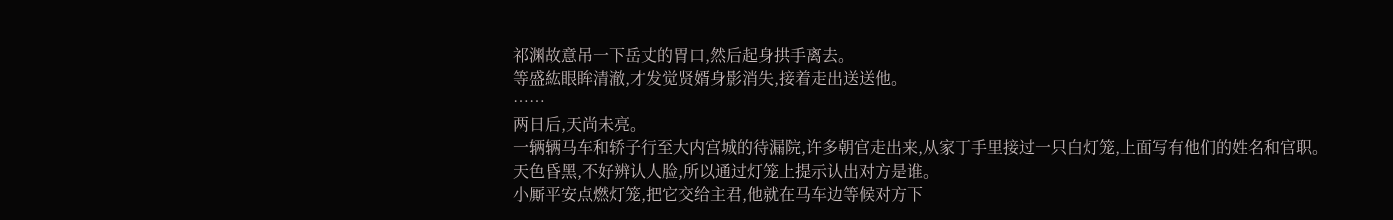祁渊故意吊一下岳丈的胃口,然后起身拱手离去。
等盛紘眼眸清澈,才发觉贤婿身影消失,接着走出送送他。
……
两日后,天尚未亮。
一辆辆马车和轿子行至大内宫城的待漏院,许多朝官走出来,从家丁手里接过一只白灯笼,上面写有他们的姓名和官职。
天色昏黑,不好辨认人脸,所以通过灯笼上提示认出对方是谁。
小厮平安点燃灯笼,把它交给主君,他就在马车边等候对方下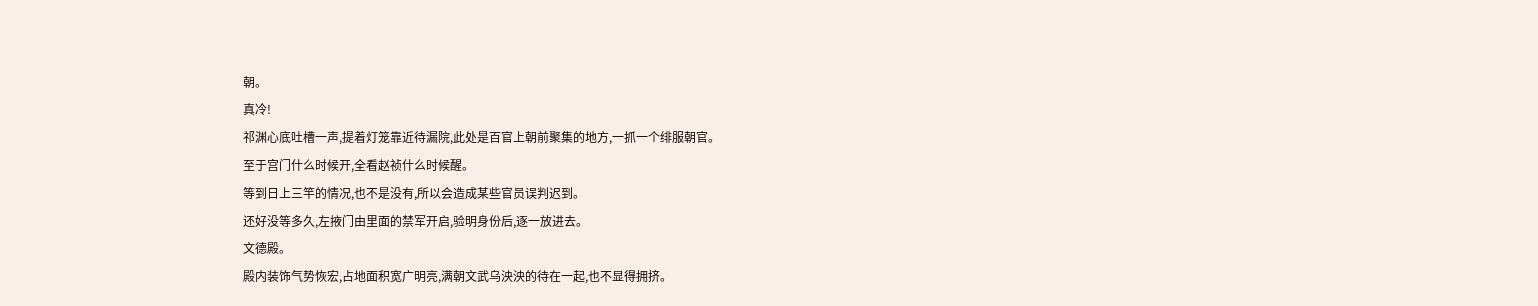朝。
真冷!
祁渊心底吐槽一声,提着灯笼靠近待漏院,此处是百官上朝前聚集的地方,一抓一个绯服朝官。
至于宫门什么时候开,全看赵祯什么时候醒。
等到日上三竿的情况,也不是没有,所以会造成某些官员误判迟到。
还好没等多久,左掖门由里面的禁军开启,验明身份后,逐一放进去。
文德殿。
殿内装饰气势恢宏,占地面积宽广明亮,满朝文武乌泱泱的待在一起,也不显得拥挤。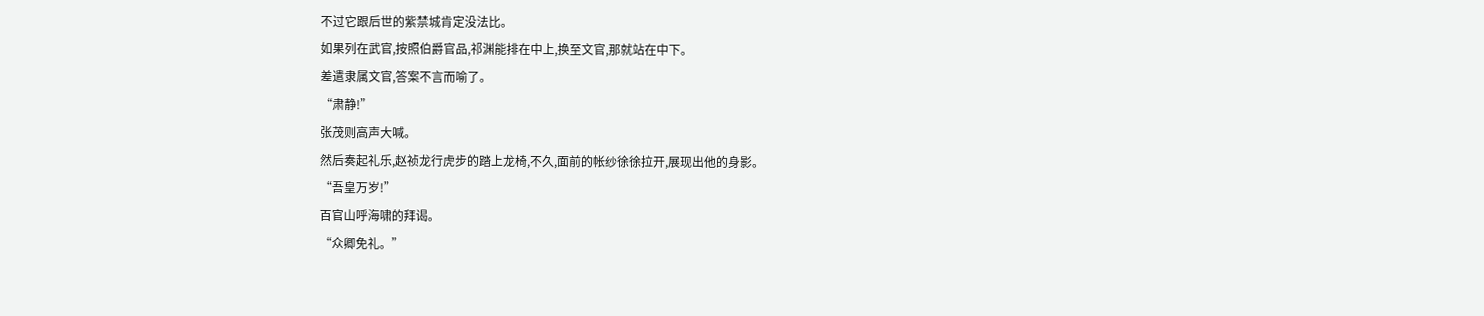不过它跟后世的紫禁城肯定没法比。
如果列在武官,按照伯爵官品,祁渊能排在中上,换至文官,那就站在中下。
差遣隶属文官,答案不言而喻了。
“肃静!”
张茂则高声大喊。
然后奏起礼乐,赵祯龙行虎步的踏上龙椅,不久,面前的帐纱徐徐拉开,展现出他的身影。
“吾皇万岁!”
百官山呼海啸的拜谒。
“众卿免礼。”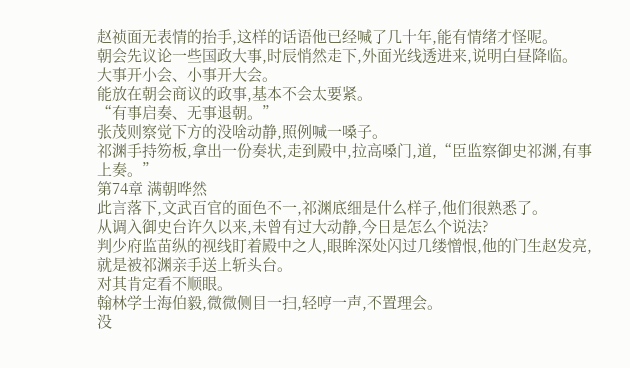赵祯面无表情的抬手,这样的话语他已经喊了几十年,能有情绪才怪呢。
朝会先议论一些国政大事,时辰悄然走下,外面光线透进来,说明白昼降临。
大事开小会、小事开大会。
能放在朝会商议的政事,基本不会太要紧。
“有事启奏、无事退朝。”
张茂则察觉下方的没啥动静,照例喊一嗓子。
祁渊手持笏板,拿出一份奏状,走到殿中,拉高嗓门,道,“臣监察御史祁渊,有事上奏。”
第74章 满朝哗然
此言落下,文武百官的面色不一,祁渊底细是什么样子,他们很熟悉了。
从调入御史台许久以来,未曾有过大动静,今日是怎么个说法?
判少府监苗纵的视线盯着殿中之人,眼眸深处闪过几缕憎恨,他的门生赵发亮,就是被祁渊亲手送上斩头台。
对其肯定看不顺眼。
翰林学士海伯毅,微微侧目一扫,轻哼一声,不置理会。
没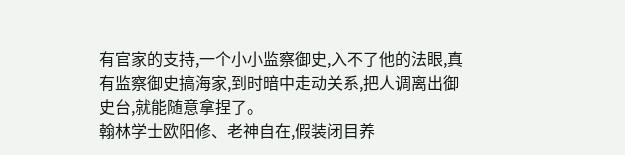有官家的支持,一个小小监察御史,入不了他的法眼,真有监察御史搞海家,到时暗中走动关系,把人调离出御史台,就能随意拿捏了。
翰林学士欧阳修、老神自在,假装闭目养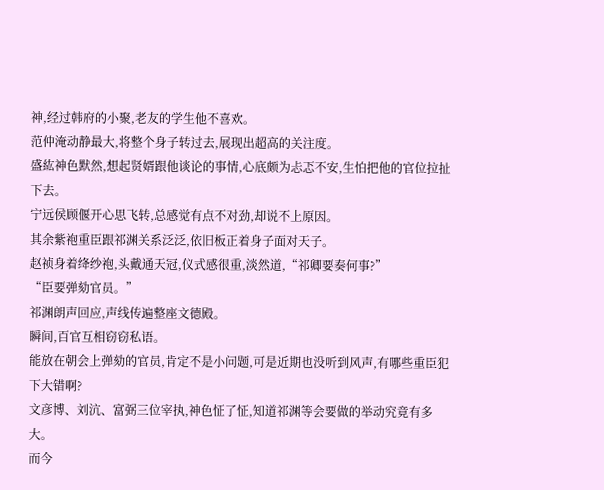神,经过韩府的小聚,老友的学生他不喜欢。
范仲淹动静最大,将整个身子转过去,展现出超高的关注度。
盛紘神色默然,想起贤婿跟他谈论的事情,心底颇为忐忑不安,生怕把他的官位拉扯下去。
宁远侯顾偃开心思飞转,总感觉有点不对劲,却说不上原因。
其余紫袍重臣跟祁渊关系泛泛,依旧板正着身子面对天子。
赵祯身着绛纱袍,头戴通天冠,仪式感很重,淡然道,“祁卿要奏何事?”
“臣要弹劾官员。”
祁渊朗声回应,声线传遍整座文德殿。
瞬间,百官互相窃窃私语。
能放在朝会上弹劾的官员,肯定不是小问题,可是近期也没听到风声,有哪些重臣犯下大错啊?
文彦博、刘沆、富弼三位宰执,神色怔了怔,知道祁渊等会要做的举动究竟有多大。
而今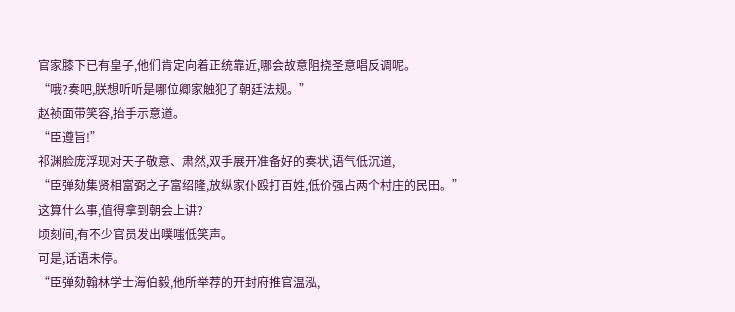官家膝下已有皇子,他们肯定向着正统靠近,哪会故意阻挠圣意唱反调呢。
“哦?奏吧,朕想听听是哪位卿家触犯了朝廷法规。”
赵祯面带笑容,抬手示意道。
“臣遵旨!”
祁渊脸庞浮现对天子敬意、肃然,双手展开准备好的奏状,语气低沉道,
“臣弹劾集贤相富弼之子富绍隆,放纵家仆殴打百姓,低价强占两个村庄的民田。”
这算什么事,值得拿到朝会上讲?
顷刻间,有不少官员发出噗嗤低笑声。
可是,话语未停。
“臣弹劾翰林学士海伯毅,他所举荐的开封府推官温泓,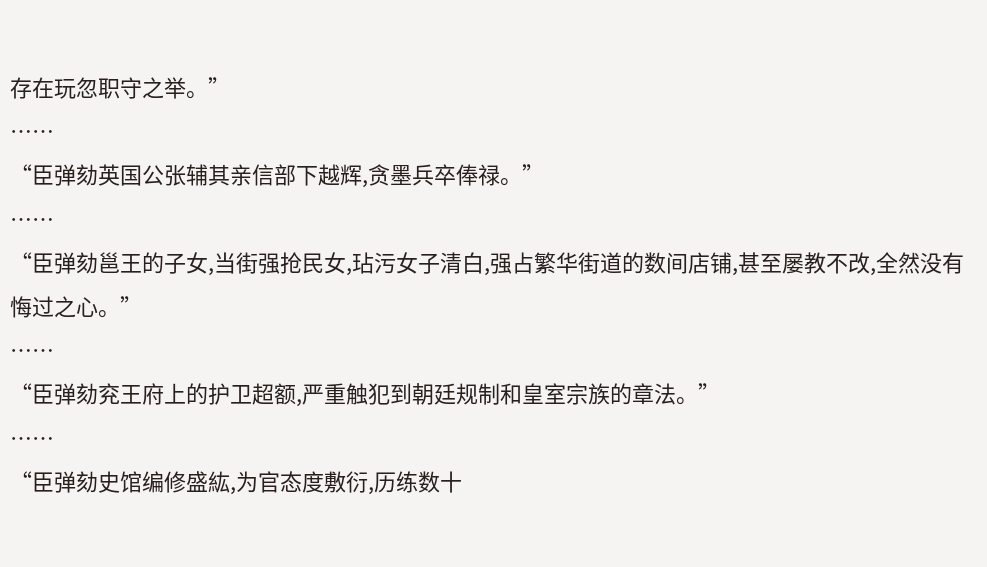存在玩忽职守之举。”
……
“臣弹劾英国公张辅其亲信部下越辉,贪墨兵卒俸禄。”
……
“臣弹劾邕王的子女,当街强抢民女,玷污女子清白,强占繁华街道的数间店铺,甚至屡教不改,全然没有悔过之心。”
……
“臣弹劾兖王府上的护卫超额,严重触犯到朝廷规制和皇室宗族的章法。”
……
“臣弹劾史馆编修盛紘,为官态度敷衍,历练数十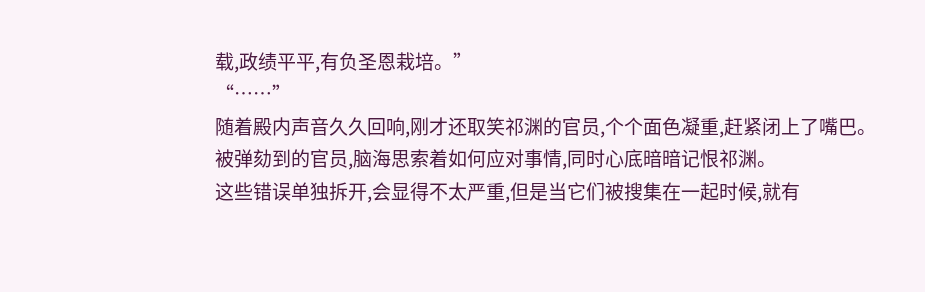载,政绩平平,有负圣恩栽培。”
“……”
随着殿内声音久久回响,刚才还取笑祁渊的官员,个个面色凝重,赶紧闭上了嘴巴。
被弹劾到的官员,脑海思索着如何应对事情,同时心底暗暗记恨祁渊。
这些错误单独拆开,会显得不太严重,但是当它们被搜集在一起时候,就有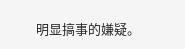明显搞事的嫌疑。